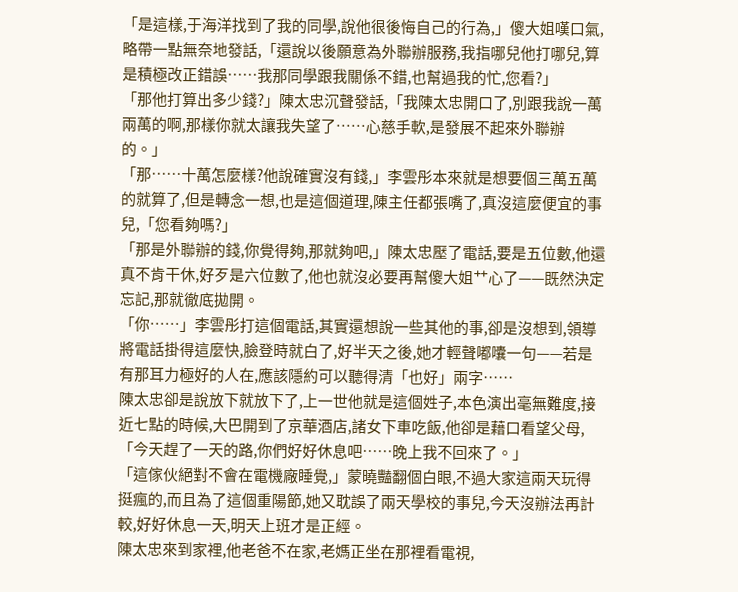「是這樣,于海洋找到了我的同學,說他很後悔自己的行為,」傻大姐嘆口氣,略帶一點無奈地發話,「還說以後願意為外聯辦服務,我指哪兒他打哪兒,算是積極改正錯誤……我那同學跟我關係不錯,也幫過我的忙,您看?」
「那他打算出多少錢?」陳太忠沉聲發話,「我陳太忠開口了,別跟我說一萬兩萬的啊,那樣你就太讓我失望了……心慈手軟,是發展不起來外聯辦的。」
「那……十萬怎麼樣?他說確實沒有錢,」李雲彤本來就是想要個三萬五萬的就算了,但是轉念一想,也是這個道理,陳主任都張嘴了,真沒這麼便宜的事兒,「您看夠嗎?」
「那是外聯辦的錢,你覺得夠,那就夠吧,」陳太忠壓了電話,要是五位數,他還真不肯干休,好歹是六位數了,他也就沒必要再幫傻大姐艹心了——既然決定忘記,那就徹底拋開。
「你……」李雲彤打這個電話,其實還想說一些其他的事,卻是沒想到,領導將電話掛得這麼快,臉登時就白了,好半天之後,她才輕聲嘟囔一句——若是有那耳力極好的人在,應該隱約可以聽得清「也好」兩字……
陳太忠卻是說放下就放下了,上一世他就是這個姓子,本色演出毫無難度,接近七點的時候,大巴開到了京華酒店,諸女下車吃飯,他卻是藉口看望父母,「今天趕了一天的路,你們好好休息吧……晚上我不回來了。」
「這傢伙絕對不會在電機廠睡覺,」蒙曉豔翻個白眼,不過大家這兩天玩得挺瘋的,而且為了這個重陽節,她又耽誤了兩天學校的事兒,今天沒辦法再計較,好好休息一天,明天上班才是正經。
陳太忠來到家裡,他老爸不在家,老媽正坐在那裡看電視,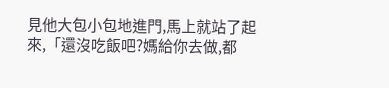見他大包小包地進門,馬上就站了起來,「還沒吃飯吧?媽給你去做,都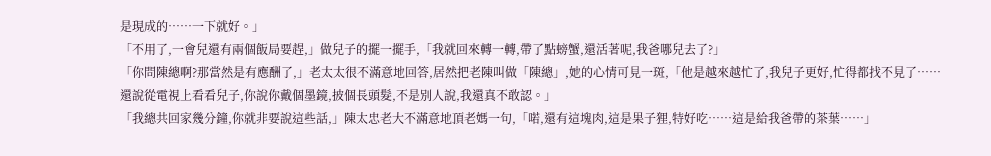是現成的……一下就好。」
「不用了,一會兒還有兩個飯局要趕,」做兒子的擺一擺手,「我就回來轉一轉,帶了點螃蟹,還活著呢,我爸哪兒去了?」
「你問陳總啊?那當然是有應酬了,」老太太很不滿意地回答,居然把老陳叫做「陳總」,她的心情可見一斑,「他是越來越忙了,我兒子更好,忙得都找不見了……還說從電視上看看兒子,你說你戴個墨鏡,披個長頭髮,不是別人說,我還真不敢認。」
「我總共回家幾分鐘,你就非要說這些話,」陳太忠老大不滿意地頂老媽一句,「喏,還有這塊肉,這是果子狸,特好吃……這是給我爸帶的茶葉……」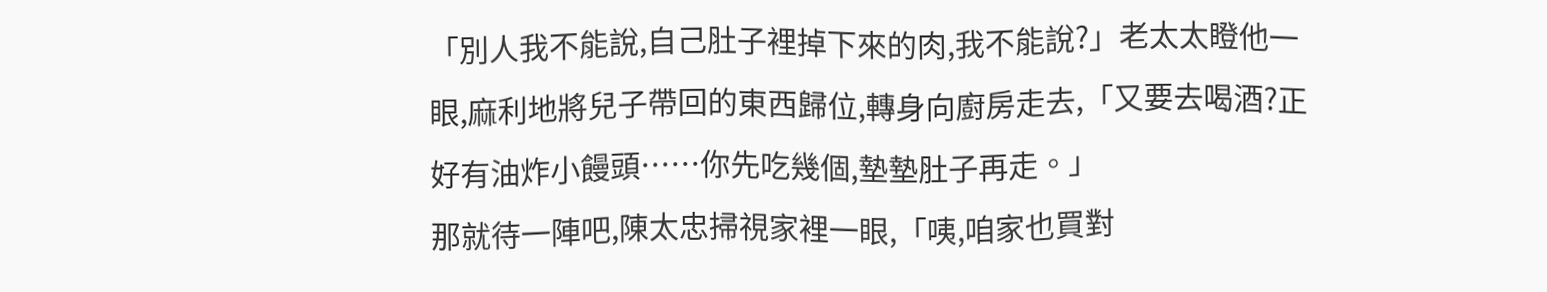「別人我不能說,自己肚子裡掉下來的肉,我不能說?」老太太瞪他一眼,麻利地將兒子帶回的東西歸位,轉身向廚房走去,「又要去喝酒?正好有油炸小饅頭……你先吃幾個,墊墊肚子再走。」
那就待一陣吧,陳太忠掃視家裡一眼,「咦,咱家也買對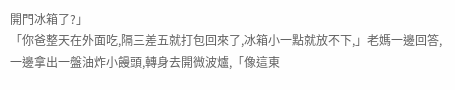開門冰箱了?」
「你爸整天在外面吃,隔三差五就打包回來了,冰箱小一點就放不下,」老媽一邊回答,一邊拿出一盤油炸小饅頭,轉身去開微波爐,「像這東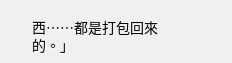西……都是打包回來的。」